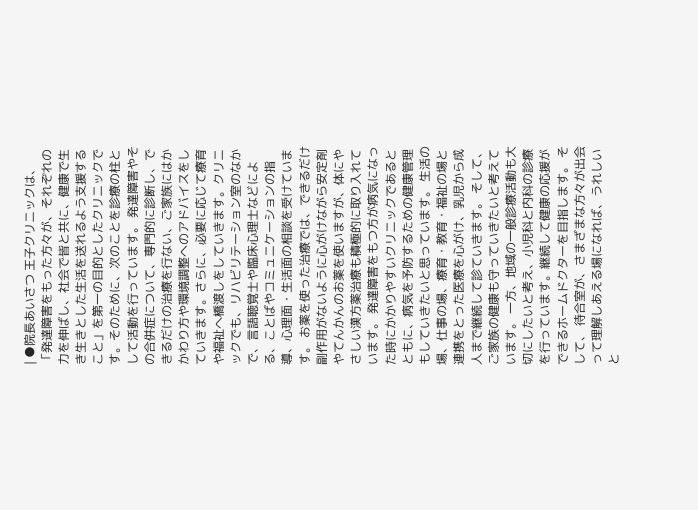| ●院長あいさつ 王子クリニックは、「発達障害をもった方々が、それぞれの力を伸ばし、社会で皆と共に、健康で生き生きとした生活を送れるよう支援すること」を第一の目的としたクリニックです。そのために、次のことを診療の柱として活動を行っています。 発達障害やその合併症について、専門的に診断し、できるだけの治療を行ない、ご家族にはかかわり方や環境調整へのアドバイスをしていきます。さらに、必要に応じて療育や福祉へ橋渡しをしていきます。クリニックでも、リハビリテーション室のなかで、言語聴覚士や臨床心理士などによる、ことばやコミュニケーションの指導、心理面・生活面の相談を受けています。 お薬を使った治療では、できるだけ副作用がないように心がけながら安定剤やてんかんのお薬を使いますが、体にやさしい漢方薬治療も積極的に取り入れています。 発達障害をもつ方が病気になった時にかかりやすいクリニックであるとともに、病気を予防するための健康管理もしていきたいと思っています。 生活の場、仕事の場、療育・教育・福祉の場と連携をとった医療を心がけ、乳児から成人まで継続して診ていきます。 そして、ご家族の健康も守っていきたいと考えています。 一方、地域の一般診療活動も大切にしたいと考え、小児科と内科の診療を行っています。継続して健康の応援ができるホームドクターを目指します。 そして、 待合室が、さまざまな方々が出会って理解しあえる場になれば、うれしいと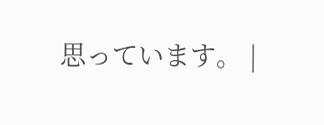思っています。 |